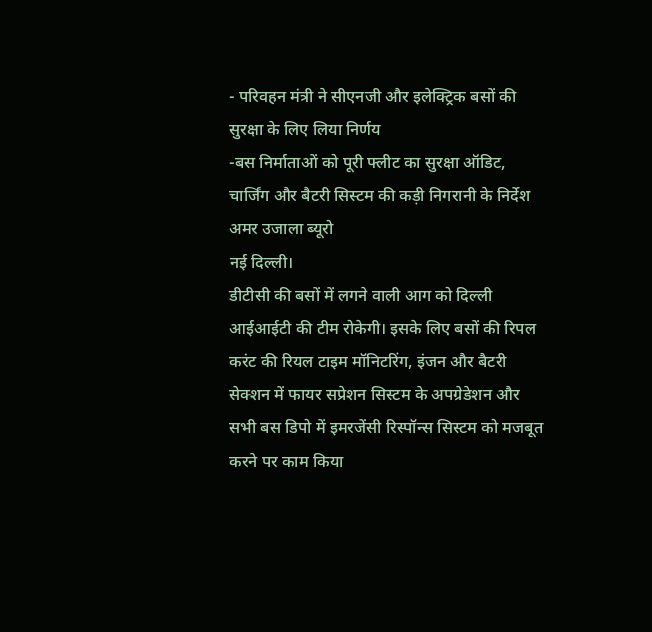- परिवहन मंत्री ने सीएनजी और इलेक्ट्रिक बसों की सुरक्षा के लिए लिया निर्णय
-बस निर्माताओं को पूरी फ्लीट का सुरक्षा ऑडिट, चार्जिंग और बैटरी सिस्टम की कड़ी निगरानी के निर्देश
अमर उजाला ब्यूरो
नई दिल्ली।
डीटीसी की बसों में लगने वाली आग को दिल्ली आईआईटी की टीम रोकेगी। इसके लिए बसों की रिपल करंट की रियल टाइम मॉनिटरिंग, इंजन और बैटरी सेक्शन में फायर सप्रेशन सिस्टम के अपग्रेडेशन और सभी बस डिपो में इमरजेंसी रिस्पॉन्स सिस्टम को मजबूत करने पर काम किया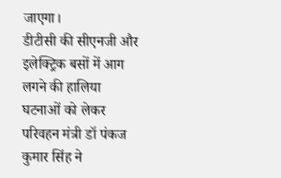जाएगा।
डीटीसी की सीएनजी और इलेक्ट्रिक बसों में आग लगने की हालिया घटनाओं को लेकर परिवहन मंत्री डॉ पंकज कुमार सिंह ने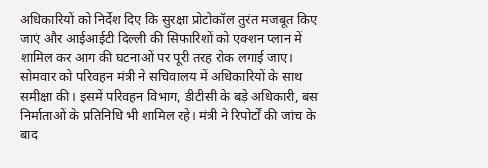अधिकारियों को निर्देश दिए कि सुरक्षा प्रोटोकॉल तुरंत मजबूत किए जाएं और आईआईटी दिल्ली की सिफारिशों को एक्शन प्लान में शामिल कर आग की घटनाओं पर पूरी तरह रोक लगाई जाए। सोमवार को परिवहन मंत्री ने सचिवालय में अधिकारियों के साथ समीक्षा की। इसमें परिवहन विभाग, डीटीसी के बड़े अधिकारी, बस निर्माताओं के प्रतिनिधि भी शामिल रहे। मंत्री ने रिपोर्टों की जांच के बाद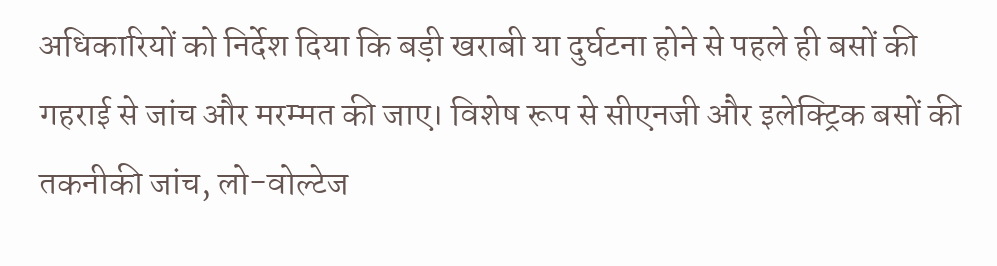अधिकारियों को निर्देश दिया कि बड़ी खराबी या दुर्घटना होने से पहले ही बसों की गहराई से जांच और मरम्मत की जाए। विशेष रूप से सीएनजी और इलेक्ट्रिक बसों की तकनीकी जांच, लो-वोल्टेज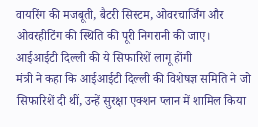वायरिंग की मजबूती, बैटरी सिस्टम, ओवरचार्जिंग और ओवरहीटिंग की स्थिति की पूरी निगरानी की जाए।
आईआईटी दिल्ली की ये सिफारिशें लागू होंगी
मंत्री ने कहा कि आईआईटी दिल्ली की विशेषज्ञ समिति ने जो सिफारिशें दी थीं, उन्हें सुरक्षा एक्शन प्लान में शामिल किया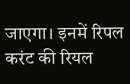जाएगा। इनमें रिपल करंट की रियल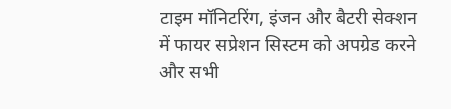टाइम मॉनिटरिंग, इंजन और बैटरी सेक्शन में फायर सप्रेशन सिस्टम को अपग्रेड करने और सभी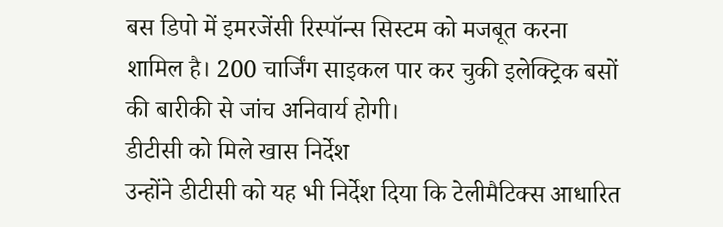बस डिपो में इमरजेंसी रिस्पॉन्स सिस्टम को मजबूत करना शामिल है। 200 चार्जिंग साइकल पार कर चुकी इलेक्ट्रिक बसों की बारीकी से जांच अनिवार्य होगी।
डीटीसी को मिले खास निर्देश
उन्होंने डीटीसी को यह भी निर्देश दिया कि टेलीमैटिक्स आधारित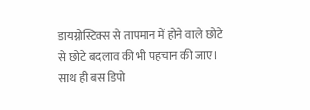डायग्नोस्टिक्स से तापमान में होने वाले छोटे से छोटे बदलाव की भी पहचान की जाए। साथ ही बस डिपो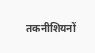तकनीशियनों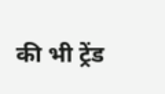की भी ट्रेंड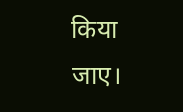किया जाए।